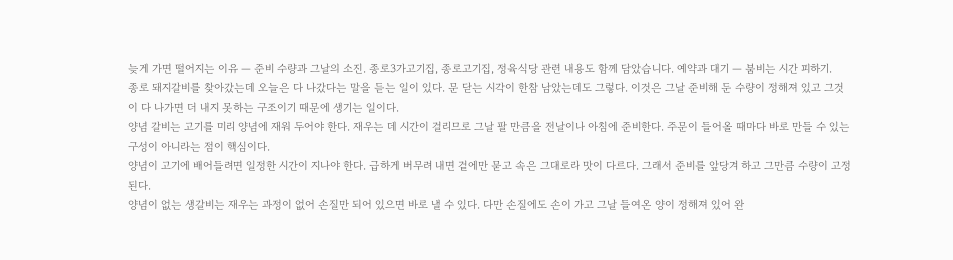늦게 가면 떨어지는 이유 — 준비 수량과 그날의 소진. 종로3가고기집, 종로고기집, 정육식당 관련 내용도 함께 담았습니다. 예약과 대기 — 붐비는 시간 피하기.
종로 돼지갈비를 찾아갔는데 오늘은 다 나갔다는 말을 듣는 일이 있다. 문 닫는 시각이 한참 남았는데도 그렇다. 이것은 그날 준비해 둔 수량이 정해져 있고 그것이 다 나가면 더 내지 못하는 구조이기 때문에 생기는 일이다.
양념 갈비는 고기를 미리 양념에 재워 두어야 한다. 재우는 데 시간이 걸리므로 그날 팔 만큼을 전날이나 아침에 준비한다. 주문이 들어올 때마다 바로 만들 수 있는 구성이 아니라는 점이 핵심이다.
양념이 고기에 배어들려면 일정한 시간이 지나야 한다. 급하게 버무려 내면 겉에만 묻고 속은 그대로라 맛이 다르다. 그래서 준비를 앞당겨 하고 그만큼 수량이 고정된다.
양념이 없는 생갈비는 재우는 과정이 없어 손질만 되어 있으면 바로 낼 수 있다. 다만 손질에도 손이 가고 그날 들여온 양이 정해져 있어 완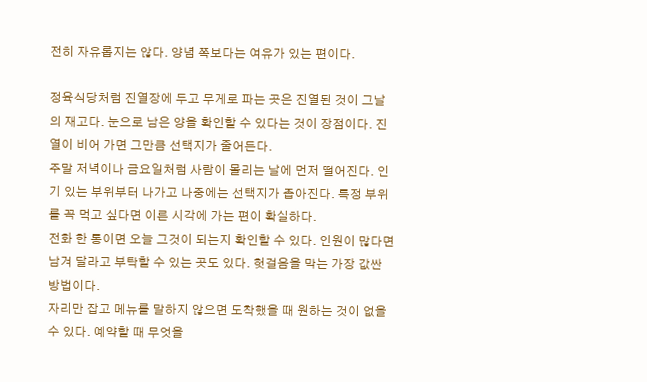전히 자유롭지는 않다. 양념 쪽보다는 여유가 있는 편이다.

정육식당처럼 진열장에 두고 무게로 파는 곳은 진열된 것이 그날의 재고다. 눈으로 남은 양을 확인할 수 있다는 것이 장점이다. 진열이 비어 가면 그만큼 선택지가 줄어든다.
주말 저녁이나 금요일처럼 사람이 몰리는 날에 먼저 떨어진다. 인기 있는 부위부터 나가고 나중에는 선택지가 좁아진다. 특정 부위를 꼭 먹고 싶다면 이른 시각에 가는 편이 확실하다.
전화 한 통이면 오늘 그것이 되는지 확인할 수 있다. 인원이 많다면 남겨 달라고 부탁할 수 있는 곳도 있다. 헛걸음을 막는 가장 값싼 방법이다.
자리만 잡고 메뉴를 말하지 않으면 도착했을 때 원하는 것이 없을 수 있다. 예약할 때 무엇을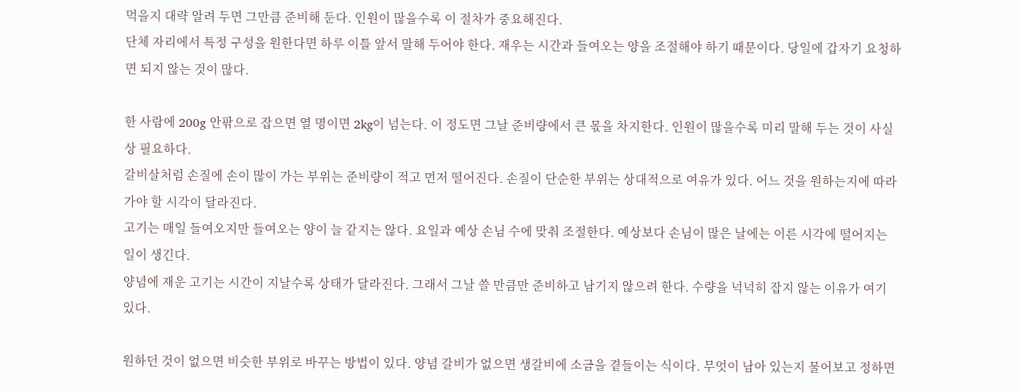먹을지 대략 알려 두면 그만큼 준비해 둔다. 인원이 많을수록 이 절차가 중요해진다.
단체 자리에서 특정 구성을 원한다면 하루 이틀 앞서 말해 두어야 한다. 재우는 시간과 들여오는 양을 조절해야 하기 때문이다. 당일에 갑자기 요청하면 되지 않는 것이 많다.

한 사람에 200g 안팎으로 잡으면 열 명이면 2kg이 넘는다. 이 정도면 그날 준비량에서 큰 몫을 차지한다. 인원이 많을수록 미리 말해 두는 것이 사실상 필요하다.
갈비살처럼 손질에 손이 많이 가는 부위는 준비량이 적고 먼저 떨어진다. 손질이 단순한 부위는 상대적으로 여유가 있다. 어느 것을 원하는지에 따라 가야 할 시각이 달라진다.
고기는 매일 들여오지만 들여오는 양이 늘 같지는 않다. 요일과 예상 손님 수에 맞춰 조절한다. 예상보다 손님이 많은 날에는 이른 시각에 떨어지는 일이 생긴다.
양념에 재운 고기는 시간이 지날수록 상태가 달라진다. 그래서 그날 쓸 만큼만 준비하고 남기지 않으려 한다. 수량을 넉넉히 잡지 않는 이유가 여기 있다.

원하던 것이 없으면 비슷한 부위로 바꾸는 방법이 있다. 양념 갈비가 없으면 생갈비에 소금을 곁들이는 식이다. 무엇이 남아 있는지 물어보고 정하면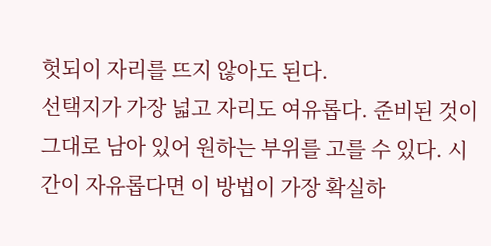헛되이 자리를 뜨지 않아도 된다.
선택지가 가장 넓고 자리도 여유롭다. 준비된 것이 그대로 남아 있어 원하는 부위를 고를 수 있다. 시간이 자유롭다면 이 방법이 가장 확실하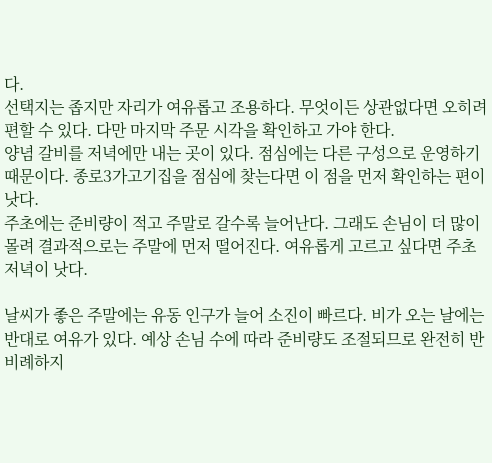다.
선택지는 좁지만 자리가 여유롭고 조용하다. 무엇이든 상관없다면 오히려 편할 수 있다. 다만 마지막 주문 시각을 확인하고 가야 한다.
양념 갈비를 저녁에만 내는 곳이 있다. 점심에는 다른 구성으로 운영하기 때문이다. 종로3가고기집을 점심에 찾는다면 이 점을 먼저 확인하는 편이 낫다.
주초에는 준비량이 적고 주말로 갈수록 늘어난다. 그래도 손님이 더 많이 몰려 결과적으로는 주말에 먼저 떨어진다. 여유롭게 고르고 싶다면 주초 저녁이 낫다.

날씨가 좋은 주말에는 유동 인구가 늘어 소진이 빠르다. 비가 오는 날에는 반대로 여유가 있다. 예상 손님 수에 따라 준비량도 조절되므로 완전히 반비례하지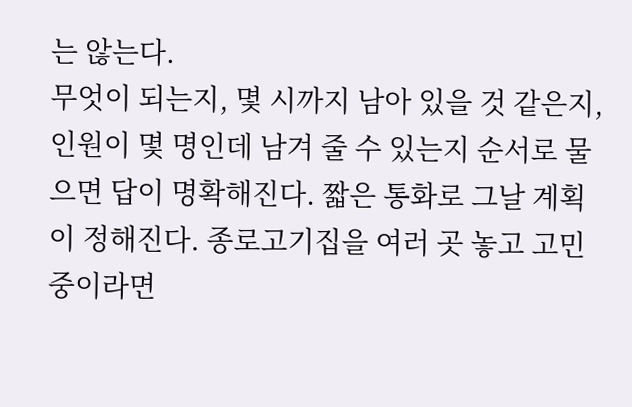는 않는다.
무엇이 되는지, 몇 시까지 남아 있을 것 같은지, 인원이 몇 명인데 남겨 줄 수 있는지 순서로 물으면 답이 명확해진다. 짧은 통화로 그날 계획이 정해진다. 종로고기집을 여러 곳 놓고 고민 중이라면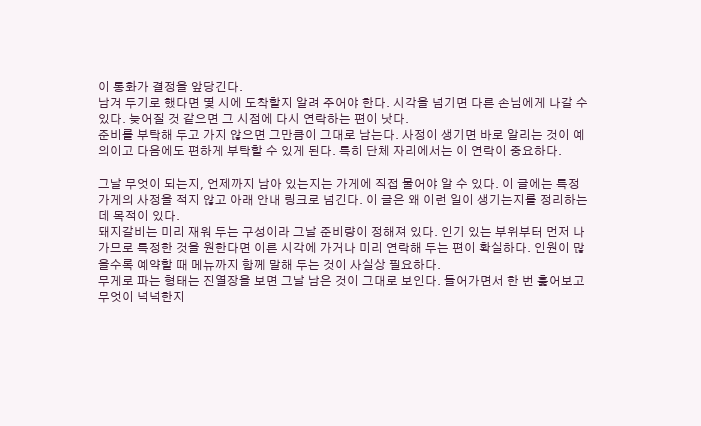이 통화가 결정을 앞당긴다.
남겨 두기로 했다면 몇 시에 도착할지 알려 주어야 한다. 시각을 넘기면 다른 손님에게 나갈 수 있다. 늦어질 것 같으면 그 시점에 다시 연락하는 편이 낫다.
준비를 부탁해 두고 가지 않으면 그만큼이 그대로 남는다. 사정이 생기면 바로 알리는 것이 예의이고 다음에도 편하게 부탁할 수 있게 된다. 특히 단체 자리에서는 이 연락이 중요하다.

그날 무엇이 되는지, 언제까지 남아 있는지는 가게에 직접 물어야 알 수 있다. 이 글에는 특정 가게의 사정을 적지 않고 아래 안내 링크로 넘긴다. 이 글은 왜 이런 일이 생기는지를 정리하는 데 목적이 있다.
돼지갈비는 미리 재워 두는 구성이라 그날 준비량이 정해져 있다. 인기 있는 부위부터 먼저 나가므로 특정한 것을 원한다면 이른 시각에 가거나 미리 연락해 두는 편이 확실하다. 인원이 많을수록 예약할 때 메뉴까지 함께 말해 두는 것이 사실상 필요하다.
무게로 파는 형태는 진열장을 보면 그날 남은 것이 그대로 보인다. 들어가면서 한 번 훑어보고 무엇이 넉넉한지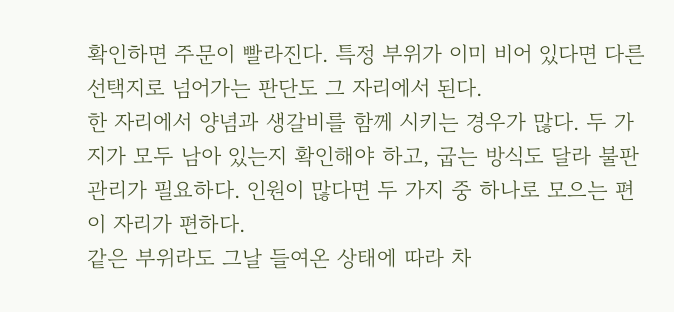확인하면 주문이 빨라진다. 특정 부위가 이미 비어 있다면 다른 선택지로 넘어가는 판단도 그 자리에서 된다.
한 자리에서 양념과 생갈비를 함께 시키는 경우가 많다. 두 가지가 모두 남아 있는지 확인해야 하고, 굽는 방식도 달라 불판 관리가 필요하다. 인원이 많다면 두 가지 중 하나로 모으는 편이 자리가 편하다.
같은 부위라도 그날 들여온 상태에 따라 차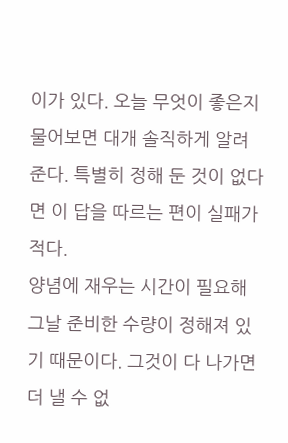이가 있다. 오늘 무엇이 좋은지 물어보면 대개 솔직하게 알려 준다. 특별히 정해 둔 것이 없다면 이 답을 따르는 편이 실패가 적다.
양념에 재우는 시간이 필요해 그날 준비한 수량이 정해져 있기 때문이다. 그것이 다 나가면 더 낼 수 없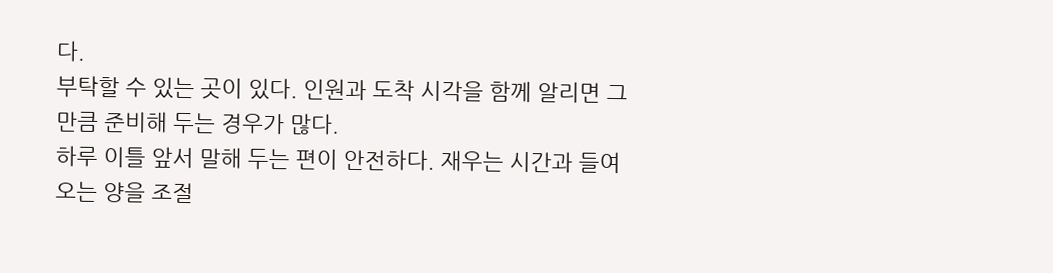다.
부탁할 수 있는 곳이 있다. 인원과 도착 시각을 함께 알리면 그만큼 준비해 두는 경우가 많다.
하루 이틀 앞서 말해 두는 편이 안전하다. 재우는 시간과 들여오는 양을 조절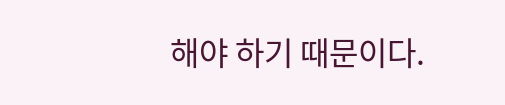해야 하기 때문이다.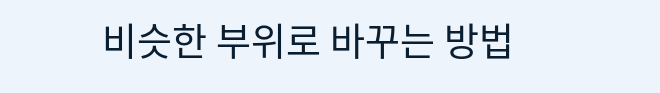비슷한 부위로 바꾸는 방법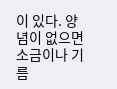이 있다. 양념이 없으면 소금이나 기름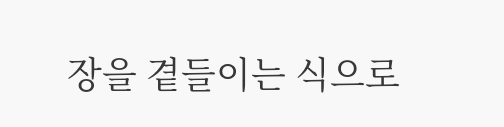장을 곁들이는 식으로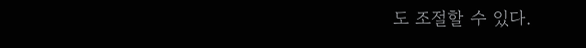도 조절할 수 있다.